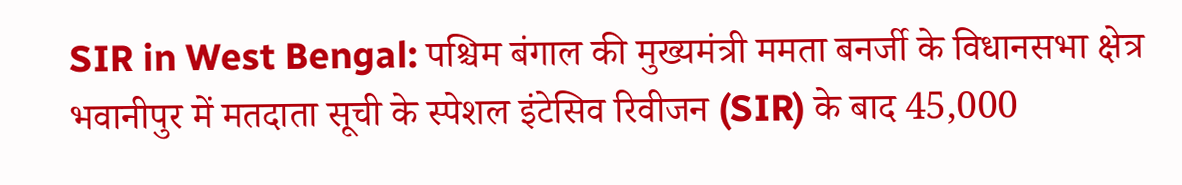SIR in West Bengal: पश्चिम बंगाल की मुख्यमंत्री ममता बनर्जी के विधानसभा क्षेत्र भवानीपुर में मतदाता सूची के स्पेशल इंटेसिव रिवीजन (SIR) के बाद 45,000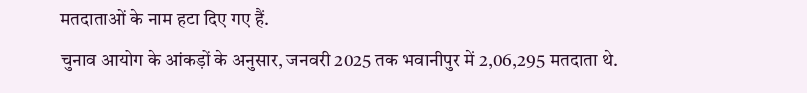मतदाताओं के नाम हटा दिए गए हैं.
चुनाव आयोग के आंकड़ों के अनुसार, जनवरी 2025 तक भवानीपुर में 2,06,295 मतदाता थे.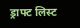ड्राफ्ट लिस्ट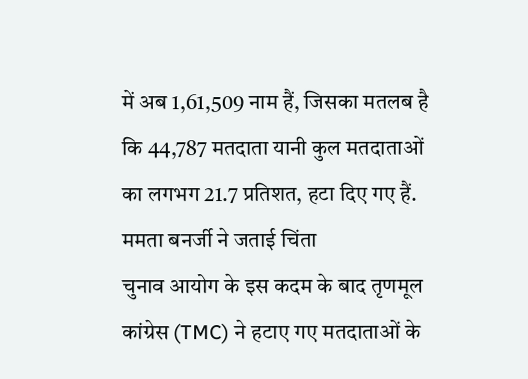में अब 1,61,509 नाम हैं, जिसका मतलब है कि 44,787 मतदाता यानी कुल मतदाताओं का लगभग 21.7 प्रतिशत, हटा दिए गए हैं.
ममता बनर्जी ने जताई चिंता
चुनाव आयोग के इस कदम के बाद तृणमूल कांग्रेस (TMC) ने हटाए गए मतदाताओं के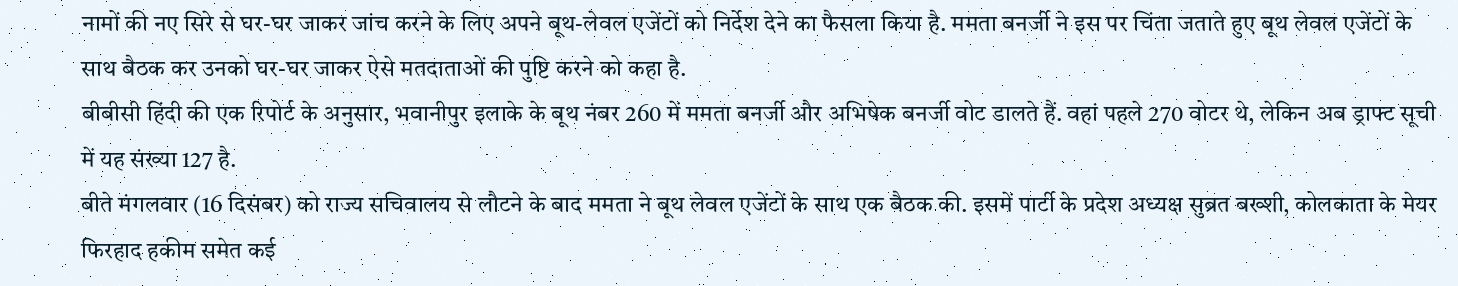नामों की नए सिरे से घर-घर जाकर जांच करने के लिए अपने बूथ-लेवल एजेंटों को निर्देश देने का फैसला किया है. ममता बनर्जी ने इस पर चिंता जताते हुए बूथ लेवल एजेंटों के साथ बैठक कर उनको घर-घर जाकर ऐसे मतदाताओं की पुष्टि करने को कहा है.
बीबीसी हिंदी की एक रिपोर्ट के अनुसार, भवानीपुर इलाके के बूथ नंबर 260 में ममता बनर्जी और अभिषेक बनर्जी वोट डालते हैं. वहां पहले 270 वोटर थे, लेकिन अब ड्राफ्ट सूची में यह संख्या 127 है.
बीते मंगलवार (16 दिसंबर) को राज्य सचिवालय से लौटने के बाद ममता ने बूथ लेवल एजेंटों के साथ एक बैठक की. इसमें पार्टी के प्रदेश अध्यक्ष सुब्रत बख्शी, कोलकाता के मेयर फिरहाद हकीम समेत कई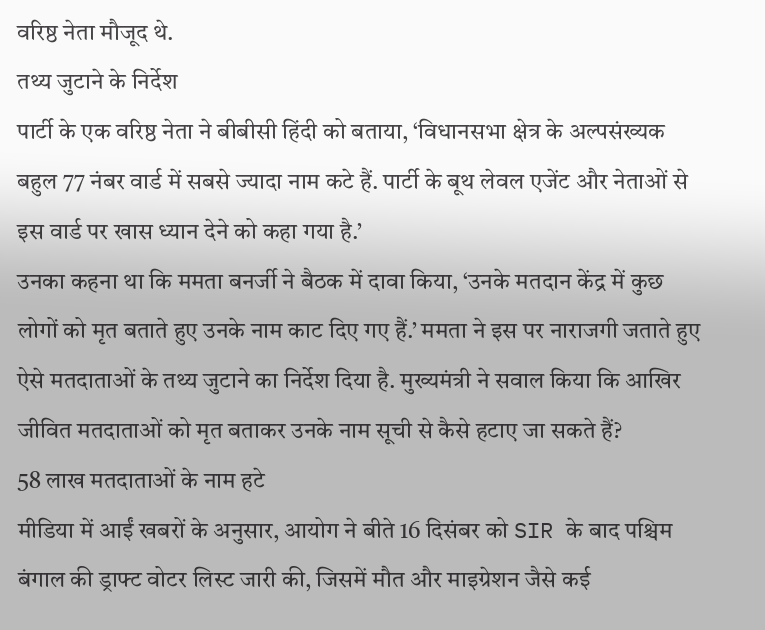वरिष्ठ नेता मौजूद थे.
तथ्य जुटाने के निर्देश
पार्टी के एक वरिष्ठ नेता ने बीबीसी हिंदी को बताया, ‘विधानसभा क्षेत्र के अल्पसंख्यक बहुल 77 नंबर वार्ड में सबसे ज्यादा नाम कटे हैं. पार्टी के बूथ लेवल एजेंट और नेताओं से इस वार्ड पर खास ध्यान देने को कहा गया है.’
उनका कहना था कि ममता बनर्जी ने बैठक में दावा किया, ‘उनके मतदान केंद्र में कुछ लोगों को मृत बताते हुए उनके नाम काट दिए गए हैं.’ ममता ने इस पर नाराजगी जताते हुए ऐसे मतदाताओं के तथ्य जुटाने का निर्देश दिया है. मुख्यमंत्री ने सवाल किया कि आखिर जीवित मतदाताओं को मृत बताकर उनके नाम सूची से कैसे हटाए जा सकते हैं?
58 लाख मतदाताओं के नाम हटे
मीडिया में आईं खबरों के अनुसार, आयोग ने बीते 16 दिसंबर को SIR के बाद पश्चिम बंगाल की ड्राफ्ट वोटर लिस्ट जारी की, जिसमें मौत और माइग्रेशन जैसे कई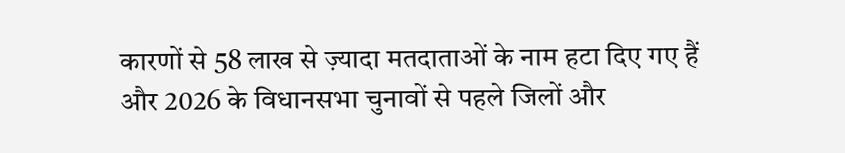कारणों से 58 लाख से ज़्यादा मतदाताओं के नाम हटा दिए गए हैं और 2026 के विधानसभा चुनावों से पहले जिलों और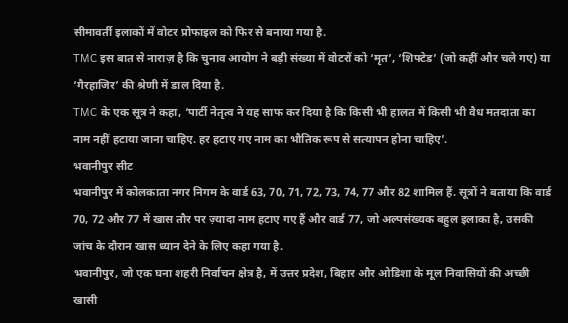सीमावर्ती इलाकों में वोटर प्रोफाइल को फिर से बनाया गया है.
TMC इस बात से नाराज़ है कि चुनाव आयोग ने बड़ी संख्या में वोटरों को ‘मृत’, ‘शिफ्टेड’ (जो कहीं और चले गए) या ‘गैरहाजिर’ की श्रेणी में डाल दिया है.
TMC के एक सूत्र ने कहा, ‘पार्टी नेतृत्व ने यह साफ कर दिया है कि किसी भी हालत में किसी भी वैध मतदाता का नाम नहीं हटाया जाना चाहिए. हर हटाए गए नाम का भौतिक रूप से सत्यापन होना चाहिए’.
भवानीपुर सीट
भवानीपुर में कोलकाता नगर निगम के वार्ड 63, 70, 71, 72, 73, 74, 77 और 82 शामिल हैं. सूत्रों ने बताया कि वार्ड 70, 72 और 77 में खास तौर पर ज़्यादा नाम हटाए गए हैं और वार्ड 77, जो अल्पसंख्यक बहुल इलाका है, उसकी जांच के दौरान खास ध्यान देने के लिए कहा गया है.
भवानीपुर, जो एक घना शहरी निर्वाचन क्षेत्र है, में उत्तर प्रदेश, बिहार और ओडिशा के मूल निवासियों की अच्छी खासी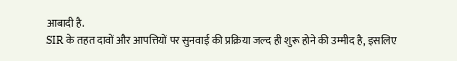आबादी है.
SIR के तहत दावों और आपत्तियों पर सुनवाई की प्रक्रिया जल्द ही शुरू होने की उम्मीद है, इसलिए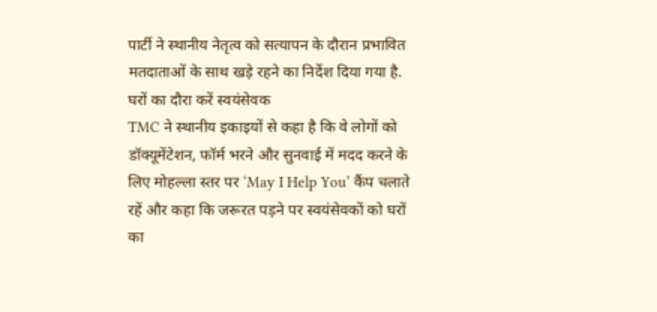पार्टी ने स्थानीय नेतृत्व को सत्यापन के दौरान प्रभावित मतदाताओं के साथ खड़े रहने का निर्देश दिया गया है.
घरों का दौरा करें स्वयंसेवक
TMC ने स्थानीय इकाइयों से कहा है कि वे लोगों को डॉक्यूमेंटेशन, फॉर्म भरने और सुनवाई में मदद करने के लिए मोहल्ला स्तर पर ‘May I Help You’ कैंप चलाते रहें और कहा कि जरूरत पड़ने पर स्वयंसेवकों को घरों का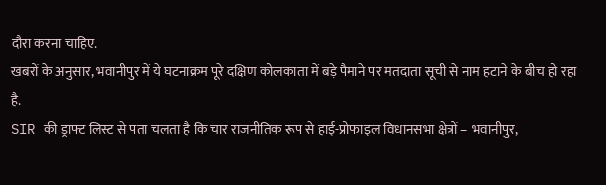दौरा करना चाहिए.
खबरों के अनुसार, भवानीपुर में ये घटनाक्रम पूरे दक्षिण कोलकाता में बड़े पैमाने पर मतदाता सूची से नाम हटाने के बीच हो रहा है.
SIR की ड्राफ्ट लिस्ट से पता चलता है कि चार राजनीतिक रूप से हाई-प्रोफाइल विधानसभा क्षेत्रों – भवानीपुर,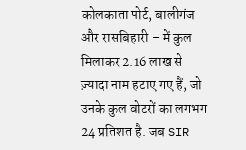कोलकाता पोर्ट, बालीगंज और रासबिहारी – में कुल मिलाकर 2.16 लाख से ज़्यादा नाम हटाए गए हैं, जो उनके कुल वोटरों का लगभग 24 प्रतिशत है. जब SIR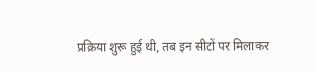प्रक्रिया शुरू हुई थी, तब इन सीटों पर मिलाकर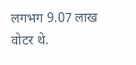लगभग 9.07 लाख वोटर थे.